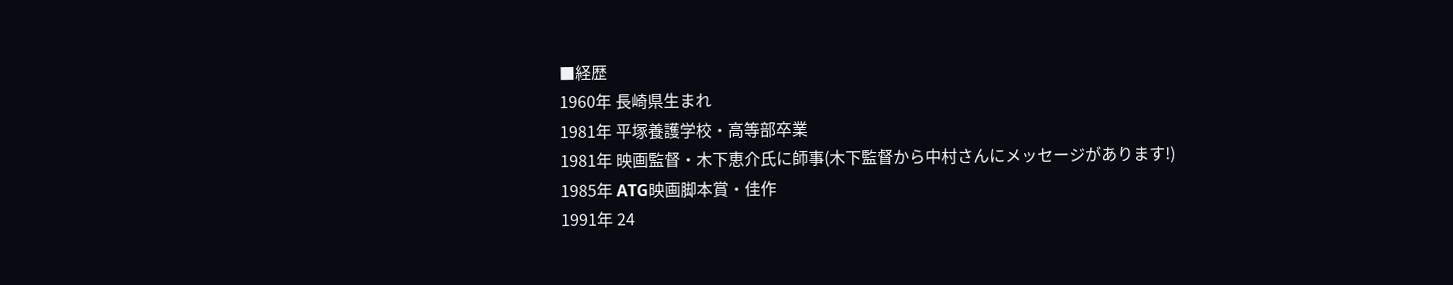■経歴
1960年 長崎県生まれ
1981年 平塚養護学校・高等部卒業
1981年 映画監督・木下恵介氏に師事(木下監督から中村さんにメッセージがあります!)
1985年 ATG映画脚本賞・佳作
1991年 24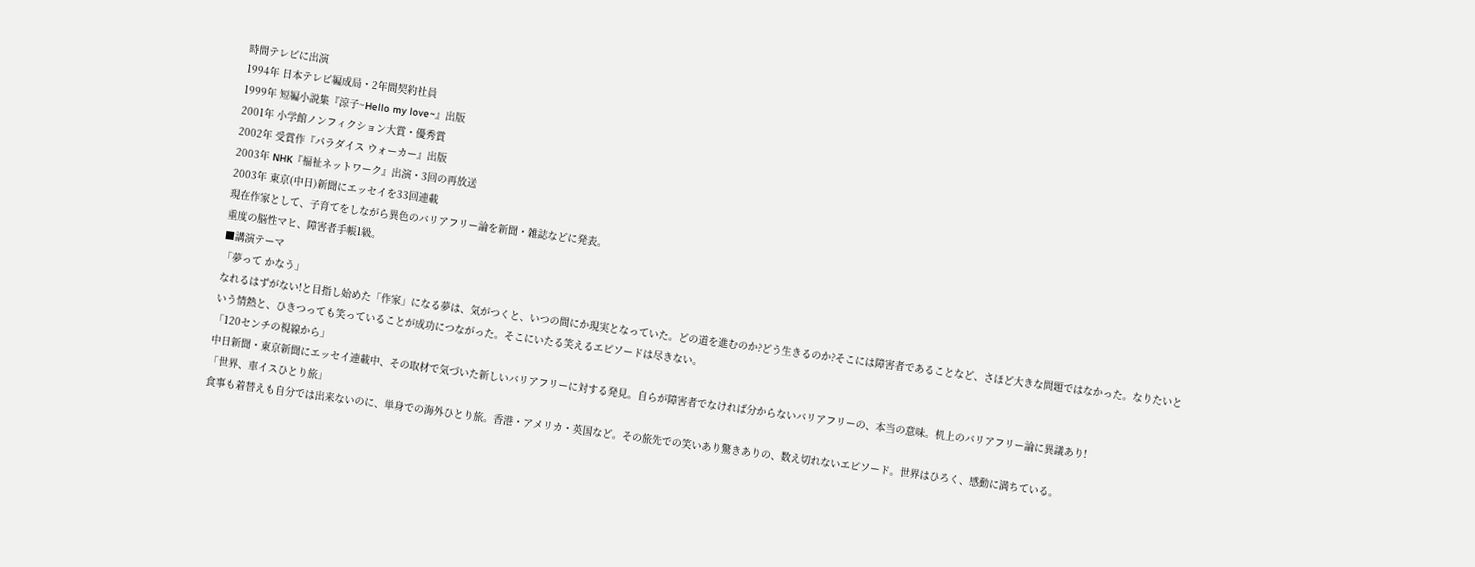時間テレビに出演
1994年 日本テレビ編成局・2年間契約社員
1999年 短編小説集『涼子~Hello my love~』出版
2001年 小学館ノンフィクション大賞・優秀賞
2002年 受賞作『パラダイス ウォーカー』出版
2003年 NHK『福祉ネットワーク』出演・3回の再放送
2003年 東京(中日)新聞にエッセイを33回連載
現在作家として、子育てをしながら異色のバリアフリー論を新聞・雑誌などに発表。
重度の脳性マヒ、障害者手帳1級。
■講演テーマ
「夢って かなう」
なれるはずがない!と目指し始めた「作家」になる夢は、気がつくと、いつの間にか現実となっていた。どの道を進むのか?どう生きるのか?そこには障害者であることなど、さほど大きな問題ではなかった。なりたいという情熱と、ひきつっても笑っていることが成功につながった。そこにいたる笑えるエピソードは尽きない。
「120センチの視線から」
中日新聞・東京新聞にエッセイ連載中、その取材で気づいた新しいバリアフリーに対する発見。自らが障害者でなければ分からないバリアフリーの、本当の意味。机上のバリアフリー論に異議あり!
「世界、車イスひとり旅」
食事も着替えも自分では出来ないのに、単身での海外ひとり旅。香港・アメリカ・英国など。その旅先での笑いあり驚きありの、数え切れないエピソード。世界はひろく、感動に満ちている。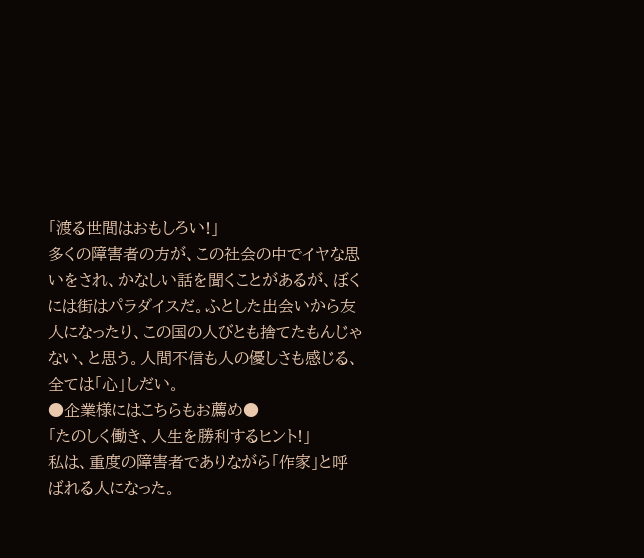「渡る世間はおもしろい!」
多くの障害者の方が、この社会の中でイヤな思いをされ、かなしい話を聞くことがあるが、ぼくには街はパラダイスだ。ふとした出会いから友人になったり、この国の人びとも捨てたもんじゃない、と思う。人間不信も人の優しさも感じる、全ては「心」しだい。
●企業様にはこちらもお薦め●
「たのしく働き、人生を勝利するヒント!」
私は、重度の障害者でありながら「作家」と呼ばれる人になった。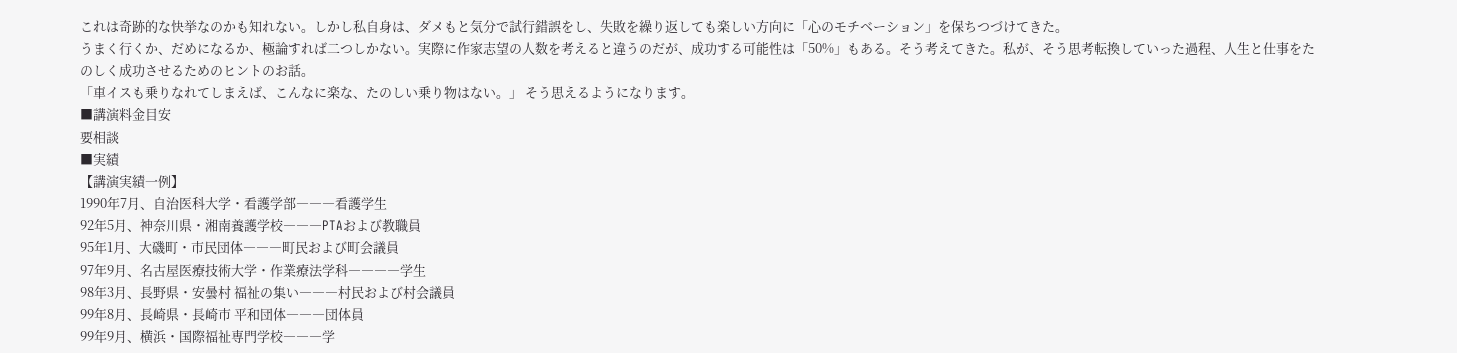これは奇跡的な快挙なのかも知れない。しかし私自身は、ダメもと気分で試行錯誤をし、失敗を繰り返しても楽しい方向に「心のモチベーション」を保ちつづけてきた。
うまく行くか、だめになるか、極論すれば二つしかない。実際に作家志望の人数を考えると違うのだが、成功する可能性は「50%」もある。そう考えてきた。私が、そう思考転換していった過程、人生と仕事をたのしく成功させるためのヒントのお話。
「車イスも乗りなれてしまえば、こんなに楽な、たのしい乗り物はない。」 そう思えるようになります。
■講演料金目安
要相談
■実績
【講演実績一例】
1990年7月、自治医科大学・看護学部―――看護学生
92年5月、神奈川県・湘南養護学校―――PTAおよび教職員
95年1月、大磯町・市民団体―――町民および町会議員
97年9月、名古屋医療技術大学・作業療法学科――――学生
98年3月、長野県・安曇村 福祉の集い―――村民および村会議員
99年8月、長崎県・長崎市 平和団体―――団体員
99年9月、横浜・国際福祉専門学校―――学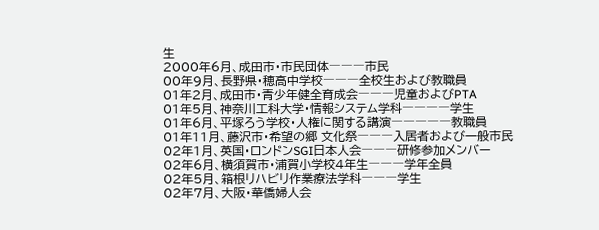生
2000年6月、成田市・市民団体―――市民
00年9月、長野県・穂高中学校―――全校生および教職員
01年2月、成田市・青少年健全育成会―――児童およびPTA
01年5月、神奈川工科大学・情報システム学科――――学生
01年6月、平塚ろう学校・人権に関する講演―――――教職員
01年11月、藤沢市・希望の郷 文化祭―――入居者および一般市民
02年1月、英国・ロンドンSGI日本人会―――研修参加メンバー
02年6月、横須賀市・浦賀小学校4年生―――学年全員
02年5月、箱根リハビリ作業療法学科―――学生
02年7月、大阪・華僑婦人会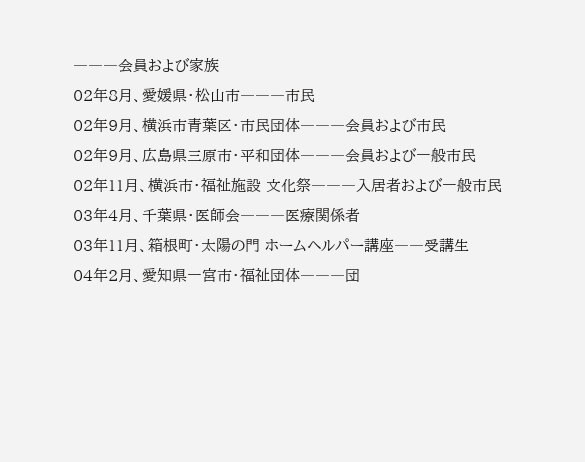―――会員および家族
02年8月、愛媛県・松山市―――市民
02年9月、横浜市青葉区・市民団体―――会員および市民
02年9月、広島県三原市・平和団体―――会員および一般市民
02年11月、横浜市・福祉施設 文化祭―――入居者および一般市民
03年4月、千葉県・医師会―――医療関係者
03年11月、箱根町・太陽の門 ホームヘルパー講座――受講生
04年2月、愛知県一宮市・福祉団体―――団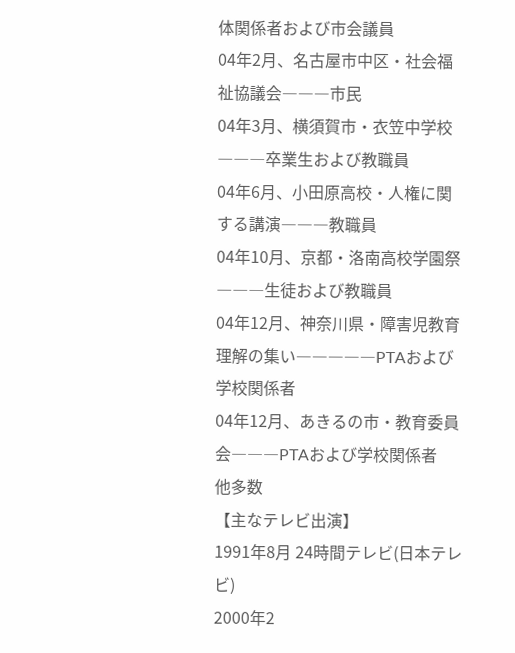体関係者および市会議員
04年2月、名古屋市中区・社会福祉協議会―――市民
04年3月、横須賀市・衣笠中学校―――卒業生および教職員
04年6月、小田原高校・人権に関する講演―――教職員
04年10月、京都・洛南高校学園祭―――生徒および教職員
04年12月、神奈川県・障害児教育理解の集い―――――PTAおよび学校関係者
04年12月、あきるの市・教育委員会―――PTAおよび学校関係者
他多数
【主なテレビ出演】
1991年8月 24時間テレビ(日本テレビ)
2000年2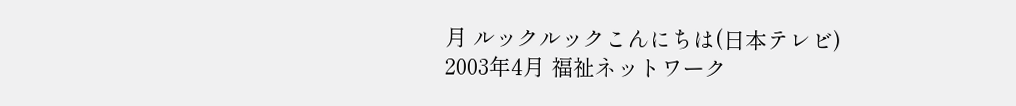月 ルックルックこんにちは(日本テレビ)
2003年4月 福祉ネットワーク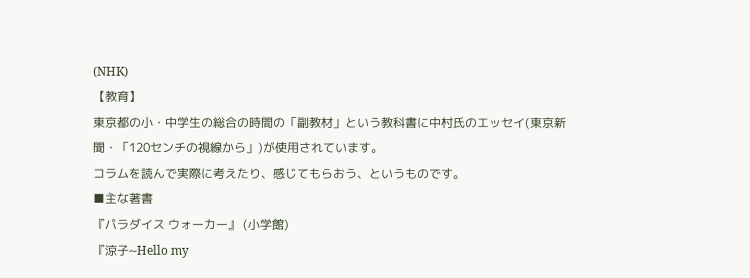(NHK)
【教育】
東京都の小・中学生の総合の時間の「副教材」という教科書に中村氏のエッセイ(東京新聞・「120センチの視線から」)が使用されています。
コラムを読んで実際に考えたり、感じてもらおう、というものです。
■主な著書
『パラダイス ウォーカー』 (小学館)
『涼子~Hello my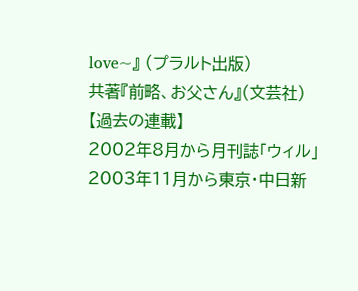love~』 (プラルト出版)
共著『前略、お父さん』(文芸社)
【過去の連載】
2002年8月から月刊誌「ウィル」
2003年11月から東京・中日新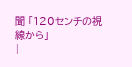聞 「120センチの視線から」
|